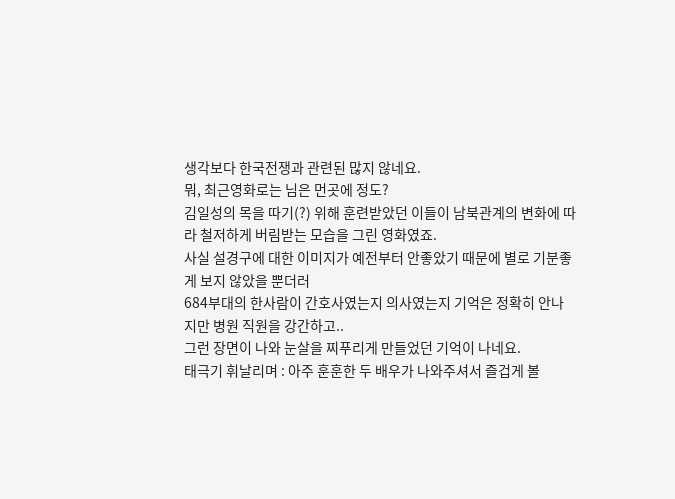생각보다 한국전쟁과 관련된 많지 않네요.
뭐, 최근영화로는 님은 먼곳에 정도?
김일성의 목을 따기(?) 위해 훈련받았던 이들이 남북관계의 변화에 따라 철저하게 버림받는 모습을 그린 영화였죠.
사실 설경구에 대한 이미지가 예전부터 안좋았기 때문에 별로 기분좋게 보지 않았을 뿐더러
684부대의 한사람이 간호사였는지 의사였는지 기억은 정확히 안나지만 병원 직원을 강간하고..
그런 장면이 나와 눈살을 찌푸리게 만들었던 기억이 나네요.
태극기 휘날리며 : 아주 훈훈한 두 배우가 나와주셔서 즐겁게 볼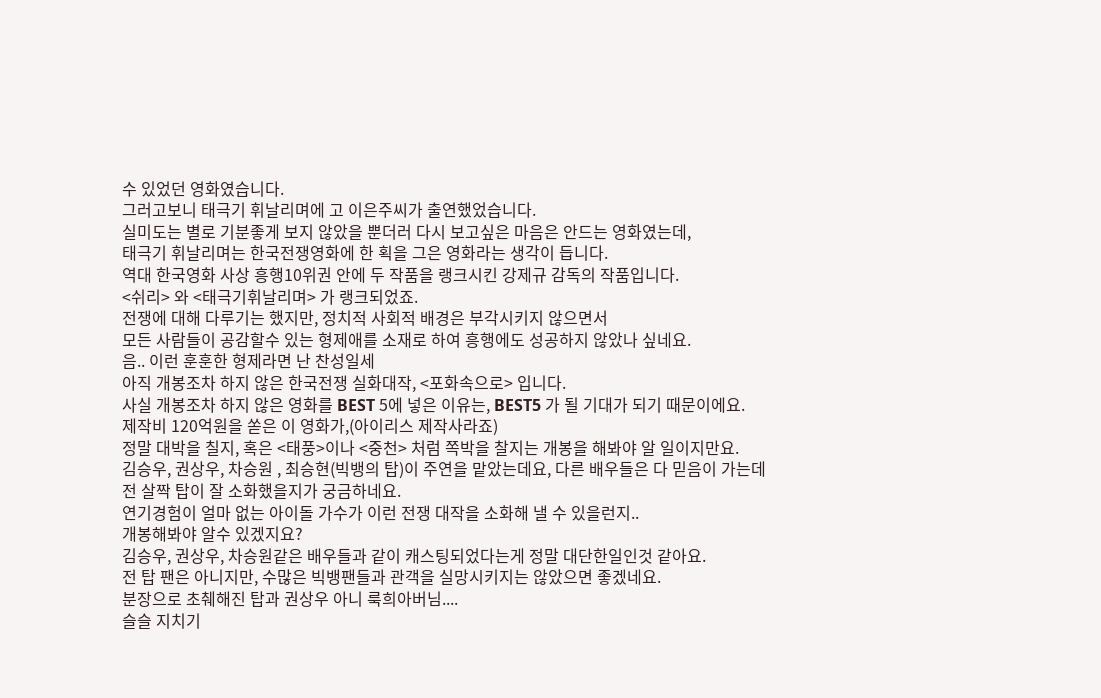수 있었던 영화였습니다.
그러고보니 태극기 휘날리며에 고 이은주씨가 출연했었습니다.
실미도는 별로 기분좋게 보지 않았을 뿐더러 다시 보고싶은 마음은 안드는 영화였는데,
태극기 휘날리며는 한국전쟁영화에 한 획을 그은 영화라는 생각이 듭니다.
역대 한국영화 사상 흥행10위권 안에 두 작품을 랭크시킨 강제규 감독의 작품입니다.
<쉬리> 와 <태극기휘날리며> 가 랭크되었죠.
전쟁에 대해 다루기는 했지만, 정치적 사회적 배경은 부각시키지 않으면서
모든 사람들이 공감할수 있는 형제애를 소재로 하여 흥행에도 성공하지 않았나 싶네요.
음.. 이런 훈훈한 형제라면 난 찬성일세
아직 개봉조차 하지 않은 한국전쟁 실화대작, <포화속으로> 입니다.
사실 개봉조차 하지 않은 영화를 BEST 5에 넣은 이유는, BEST5 가 될 기대가 되기 때문이에요.
제작비 120억원을 쏟은 이 영화가,(아이리스 제작사라죠)
정말 대박을 칠지, 혹은 <태풍>이나 <중천> 처럼 쪽박을 찰지는 개봉을 해봐야 알 일이지만요.
김승우, 권상우, 차승원 , 최승현(빅뱅의 탑)이 주연을 맡았는데요, 다른 배우들은 다 믿음이 가는데
전 살짝 탑이 잘 소화했을지가 궁금하네요.
연기경험이 얼마 없는 아이돌 가수가 이런 전쟁 대작을 소화해 낼 수 있을런지..
개봉해봐야 알수 있겠지요?
김승우, 권상우, 차승원같은 배우들과 같이 캐스팅되었다는게 정말 대단한일인것 같아요.
전 탑 팬은 아니지만, 수많은 빅뱅팬들과 관객을 실망시키지는 않았으면 좋겠네요.
분장으로 초췌해진 탑과 권상우 아니 룩희아버님....
슬슬 지치기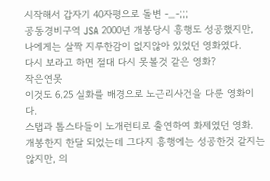시작해서 갑자기 40자평으로 돌변 -_-;;;
공동경비구역 JSA 2000년 개봉당시 흥행도 성공했지만, 나에게는 살짝 지루한감이 없지않아 있었던 영화였다.
다시 보라고 하면 절대 다시 못볼것 같은 영화?
작은연못
이것도 6.25 실화를 배경으로 노근리사건을 다룬 영화이다.
스탭과 톱스타들이 노개런티로 출연하여 화제였던 영화.
개봉한지 한달 되었는데 그다지 흥행에는 성공한것 같지는 않지만, 의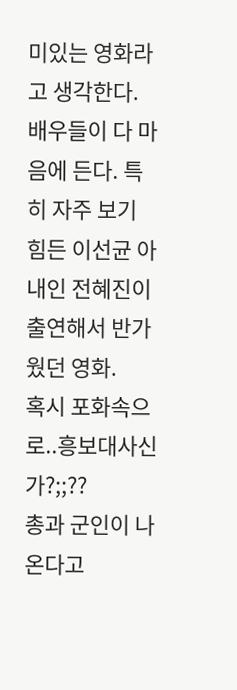미있는 영화라고 생각한다.
배우들이 다 마음에 든다. 특히 자주 보기 힘든 이선균 아내인 전혜진이 출연해서 반가웠던 영화.
혹시 포화속으로..흥보대사신가?;;??
총과 군인이 나온다고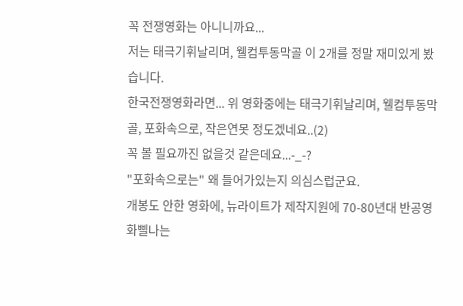꼭 전쟁영화는 아니니까요...
저는 태극기휘날리며, 웰컴투동막골 이 2개를 정말 재미있게 봤습니다.
한국전쟁영화라면... 위 영화중에는 태극기휘날리며, 웰컴투동막골, 포화속으로, 작은연못 정도겠네요..(2)
꼭 볼 필요까진 없을것 같은데요...-_-?
"포화속으로는" 왜 들어가있는지 의심스럽군요.
개봉도 안한 영화에, 뉴라이트가 제작지원에 70-80년대 반공영화삘나는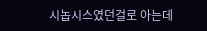시놉시스였던걸로 아는데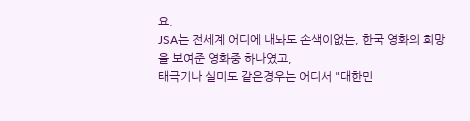요.
JSA는 전세계 어디에 내놔도 손색이없는, 한국 영화의 희망을 보여준 영화중 하나였고,
태극기나 실미도 같은경우는 어디서 "대한민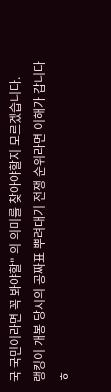국 국민이라면 꼭 봐야할" 의 의미를 찾아야할지 모르겠습니다.
랭킹이 개봉 당시의 공짜표 뿌려대기 전쟁 순위라면 이해가 갑니다 ㅎ